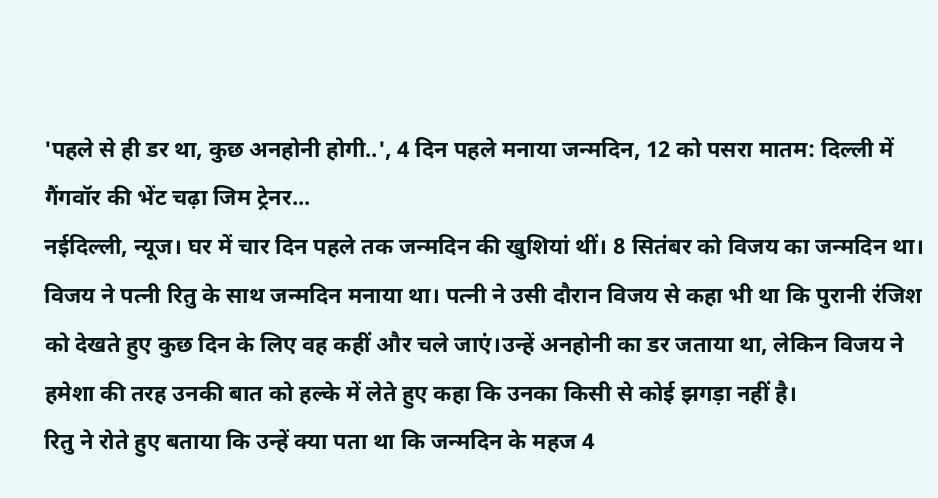'पहले से ही डर था, कुछ अनहोनी होगी..', 4 दिन पहले मनाया जन्मदिन, 12 को पसरा मातम: दिल्ली में गैंगवॉर की भेंट चढ़ा जिम ट्रेनर...
नईदिल्ली, न्यूज। घर में चार दिन पहले तक जन्मदिन की खुशियां थीं। 8 सितंबर को विजय का जन्मदिन था। विजय ने पत्नी रितु के साथ जन्मदिन मनाया था। पत्नी ने उसी दौरान विजय से कहा भी था कि पुरानी रंजिश को देखते हुए कुछ दिन के लिए वह कहीं और चले जाएं।उन्हें अनहोनी का डर जताया था, लेकिन विजय ने हमेशा की तरह उनकी बात को हल्के में लेते हुए कहा कि उनका किसी से कोई झगड़ा नहीं है।
रितु ने रोते हुए बताया कि उन्हें क्या पता था कि जन्मदिन के महज 4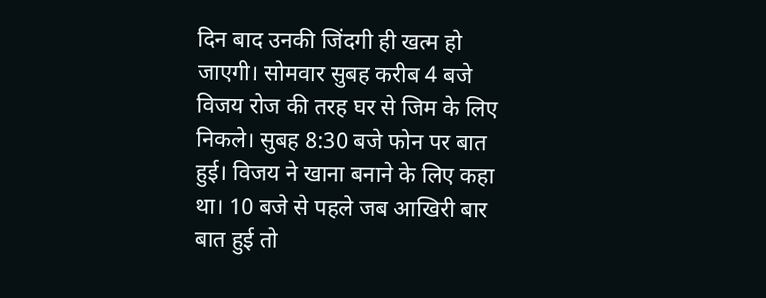दिन बाद उनकी जिंदगी ही खत्म हो जाएगी। सोमवार सुबह करीब 4 बजे विजय रोज की तरह घर से जिम के लिए निकले। सुबह 8:30 बजे फोन पर बात हुई। विजय ने खाना बनाने के लिए कहा था। 10 बजे से पहले जब आखिरी बार बात हुई तो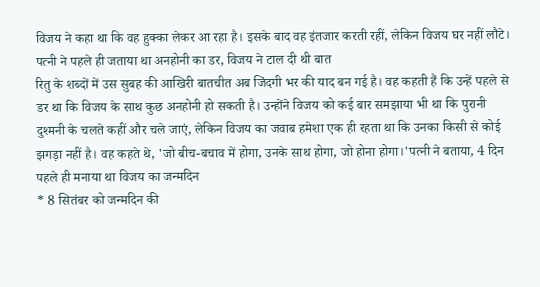विजय ने कहा था कि वह हुक्का लेकर आ रहा है। इसके बाद वह इंतजार करती रहीं, लेकिन विजय घर नहीं लौटे।
पत्नी ने पहले ही जताया था अनहोनी का डर, विजय ने टाल दी थी बात
रितु के शब्दों में उस सुबह की आखिरी बातचीत अब जिंदगी भर की याद बन गई है। वह कहती हैं कि उन्हें पहले से डर था कि विजय के साथ कुछ अनहोनी हो सकती है। उन्होंने विजय को कई बार समझाया भी था कि पुरानी दुश्मनी के चलते कहीं और चले जाएं, लेकिन विजय का जवाब हमेशा एक ही रहता था कि उनका किसी से कोई झगड़ा नहीं है। वह कहते थे, 'जो बीच-बचाव में होगा, उनके साथ होगा, जो होना होगा।'पत्नी ने बताया, 4 दिन पहले ही मनाया था विजय का जन्मदिन
* 8 सितंबर को जन्मदिन की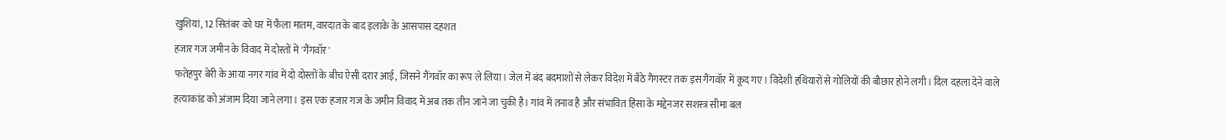खुशियां, 12 सितंबर को घर में फैला मातम, वारदात के बाद इलाके के आसपास दहशत
हजार गज जमीन के विवाद में दोस्तों में 'गैंगवॉर'
फतेहपुर बेरी के आया नगर गांव में दो दोस्तों के बीच ऐसी दरार आई, जिसने गैंगवॉर का रूप ले लिया। जेल में बंद बदमाशों से लेकर विदेश में बैठे गैंगस्टर तक इस गैंगवॉर में कूद गए। विदेशी हथियारों से गोलियों की बौछार होने लगी। दिल दहला देने वाले हत्याकांड को अंजाम दिया जाने लगा। इस एक हजार गज के जमीन विवाद में अब तक तीन जाने जा चुकी है। गांव में तनाव है और संभावित हिंसा के मद्देनजर सशस्त्र सीमा बल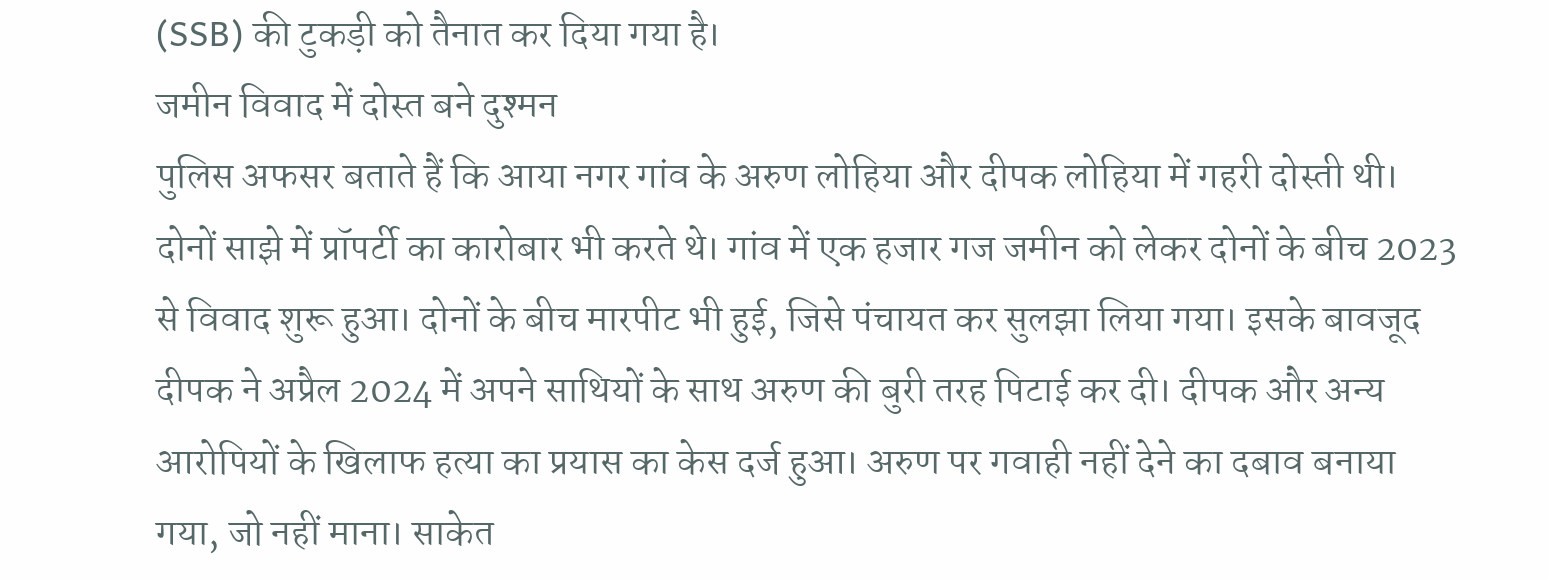(SSB) की टुकड़ी को तैनात कर दिया गया है।
जमीन विवाद में दोस्त बने दुश्मन
पुलिस अफसर बताते हैं कि आया नगर गांव के अरुण लोहिया और दीपक लोहिया में गहरी दोस्ती थी। दोनों साझे में प्रॉपर्टी का कारोबार भी करते थे। गांव में एक हजार गज जमीन को लेकर दोनों के बीच 2023 से विवाद शुरू हुआ। दोनों के बीच मारपीट भी हुई, जिसे पंचायत कर सुलझा लिया गया। इसके बावजूद दीपक ने अप्रैल 2024 में अपने साथियों के साथ अरुण की बुरी तरह पिटाई कर दी। दीपक और अन्य आरोपियों के खिलाफ हत्या का प्रयास का केस दर्ज हुआ। अरुण पर गवाही नहीं देने का दबाव बनाया गया, जो नहीं माना। साकेत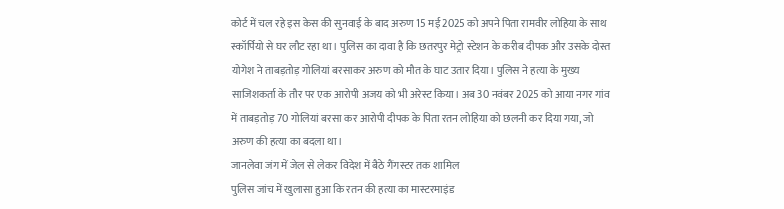कोर्ट में चल रहे इस केस की सुनवाई के बाद अरुण 15 मई 2025 को अपने पिता रामवीर लोहिया के साथ स्कॉर्पियो से घर लौट रहा था। पुलिस का दावा है कि छतरपुर मेट्रो स्टेशन के करीब दीपक और उसके दोस्त योगेश ने ताबड़तोड़ गोलियां बरसाकर अरुण को मौत के घाट उतार दिया। पुलिस ने हत्या के मुख्य साजिशकर्ता के तौर पर एक आरोपी अजय को भी अरेस्ट किया। अब 30 नवंबर 2025 को आया नगर गांव में ताबड़तोड़ 70 गोलियां बरसा कर आरोपी दीपक के पिता रतन लोहिया को छलनी कर दिया गया, जो अरुण की हत्या का बदला था।
जानलेवा जंग में जेल से लेकर विदेश में बैठे गैंगस्टर तक शामिल
पुलिस जांच में खुलासा हुआ कि रतन की हत्या का मास्टरमाइंड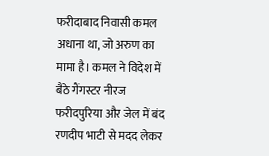फरीदाबाद निवासी कमल अधाना था, जो अरुण का मामा है। कमल ने विदेश में बैठे गैंगस्टर नीरज फरीदपुरिया और जेल में बंद रणदीप भाटी से मदद लेकर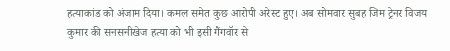हत्याकांड को अंजाम दिया। कमल समेत कुछ आरोपी अरेस्ट हुए। अब सोमवार सुबह जिम ट्रेनर विजय कुमार की सनसनीखेज हत्या को भी इसी गैंगवॉर से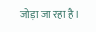जोड़ा जा रहा है।